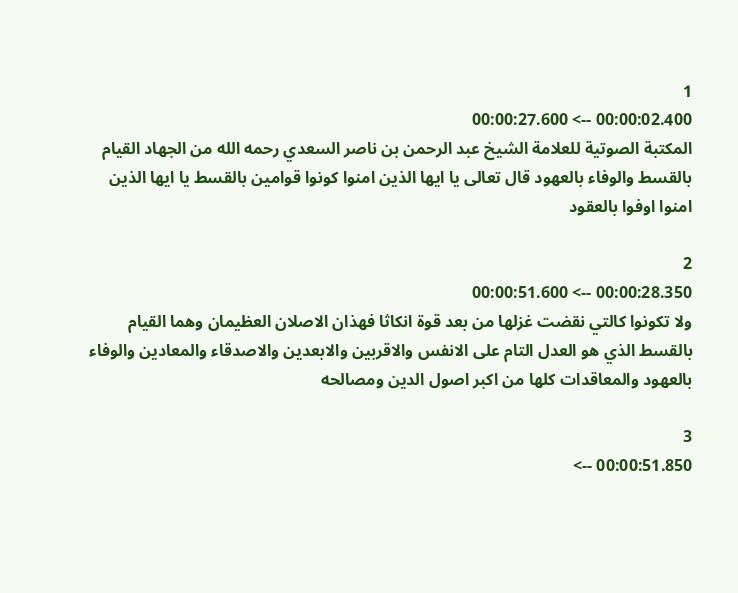1
00:00:02.400 --> 00:00:27.600
المكتبة الصوتية للعلامة الشيخ عبد الرحمن بن ناصر السعدي رحمه الله من الجهاد القيام بالقسط والوفاء بالعهود قال تعالى يا ايها الذين امنوا كونوا قوامين بالقسط يا ايها الذين امنوا اوفوا بالعقود

2
00:00:28.350 --> 00:00:51.600
ولا تكونوا كالتي نقضت غزلها من بعد قوة انكاثا فهذان الاصلان العظيمان وهما القيام بالقسط الذي هو العدل التام على الانفس والاقربين والابعدين والاصدقاء والمعادين والوفاء بالعهود والمعاقدات كلها من اكبر اصول الدين ومصالحه

3
00:00:51.850 -->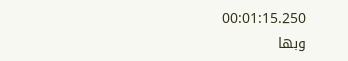00:01:15.250
وبها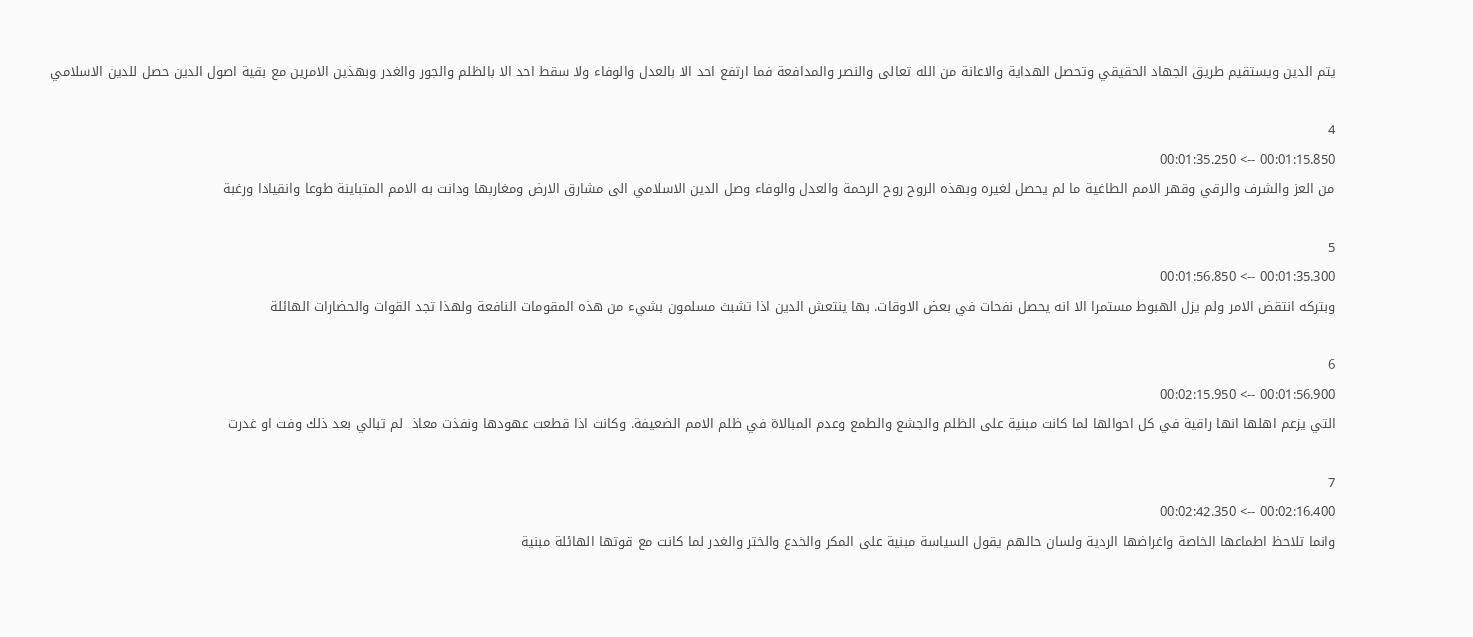يتم الدين ويستقيم طريق الجهاد الحقيقي وتحصل الهداية والاعانة من الله تعالى والنصر والمدافعة فما ارتفع احد الا بالعدل والوفاء ولا سقط احد الا بالظلم والجور والغدر وبهذين الامرين مع بقية اصول الدين حصل للدين الاسلامي

4
00:01:15.850 --> 00:01:35.250
من العز والشرف والرقي وقهر الامم الطاغية ما لم يحصل لغيره وبهذه الروح روح الرحمة والعدل والوفاء وصل الدين الاسلامي الى مشارق الارض ومغاربها ودانت به الامم المتباينة طوعا وانقيادا ورغبة

5
00:01:35.300 --> 00:01:56.850
وبتركه انتقض الامر ولم يزل الهبوط مستمرا الا انه يحصل نفحات في بعض الاوقات. بها ينتعش الدين اذا تشبث مسلمون بشيء من هذه المقومات النافعة ولهذا تجد القوات والحضارات الهائلة

6
00:01:56.900 --> 00:02:15.950
التي يزعم اهلها انها راقية في كل احوالها لما كانت مبنية على الظلم والجشع والطمع وعدم المبالاة في ظلم الامم الضعيفة. وكانت اذا قطعت عهودها ونفذت معاذ  لم تبالي بعد ذلك وفت او غدرت

7
00:02:16.400 --> 00:02:42.350
وانما تلاحظ اطماعها الخاصة واغراضها الردية ولسان حالهم يقول السياسة مبنية على المكر والخدع والختر والغدر لما كانت مع قوتها الهائلة مبنية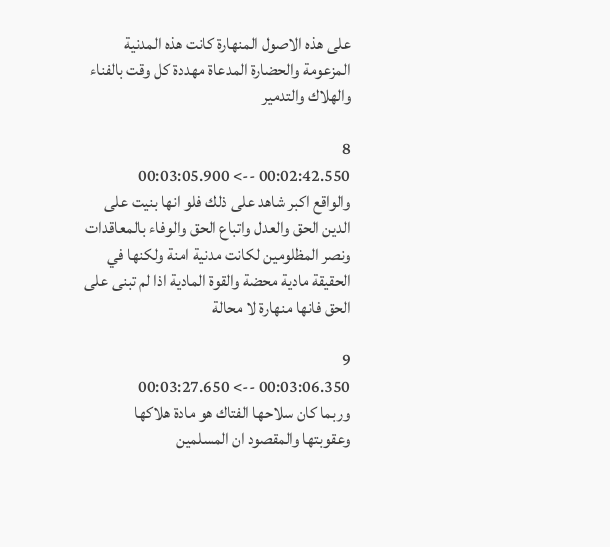على هذه الاصول المنهارة كانت هذه المدنية المزعومة والحضارة المدعاة مهددة كل وقت بالفناء والهلاك والتدمير

8
00:02:42.550 --> 00:03:05.900
والواقع اكبر شاهد على ذلك فلو انها بنيت على الدين الحق والعدل واتباع الحق والوفاء بالمعاقدات ونصر المظلومين لكانت مدنية امنة ولكنها في الحقيقة مادية محضة والقوة المادية اذا لم تبنى على الحق فانها منهارة لا محالة

9
00:03:06.350 --> 00:03:27.650
وربما كان سلاحها الفتاك هو مادة هلاكها وعقوبتها والمقصود ان المسلمين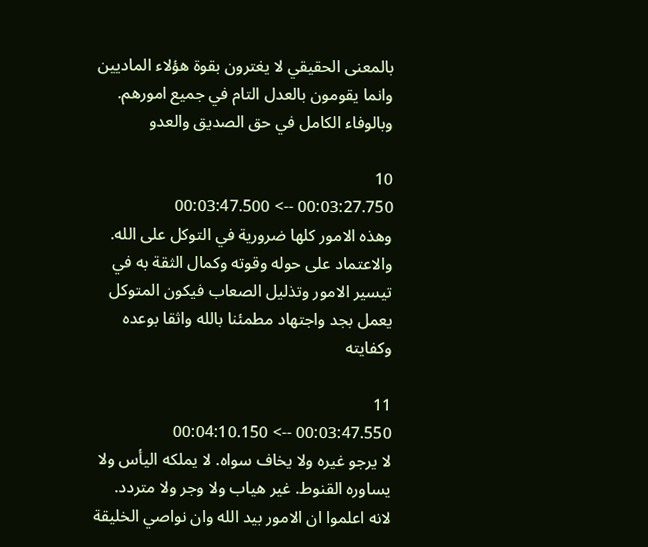بالمعنى الحقيقي لا يغترون بقوة هؤلاء الماديين وانما يقومون بالعدل التام في جميع امورهم. وبالوفاء الكامل في حق الصديق والعدو

10
00:03:27.750 --> 00:03:47.500
وهذه الامور كلها ضرورية في التوكل على الله. والاعتماد على حوله وقوته وكمال الثقة به في تيسير الامور وتذليل الصعاب فيكون المتوكل يعمل بجد واجتهاد مطمئنا بالله واثقا بوعده وكفايته

11
00:03:47.550 --> 00:04:10.150
لا يرجو غيره ولا يخاف سواه. لا يملكه اليأس ولا يساوره القنوط. غير هياب ولا وجر ولا متردد. لانه اعلموا ان الامور بيد الله وان نواصي الخليقة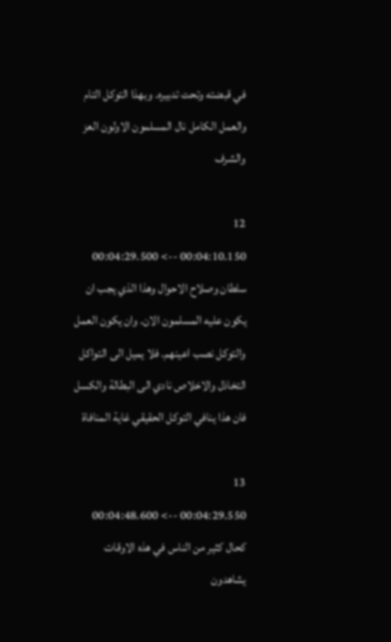في قبضته وتحت تدبيره. وبهذا التوكل التام والعمل الكامل نال المسلمون الاولون العز والشرف

12
00:04:10.150 --> 00:04:29.500
سلطان وصلاح الاحوال وهذا الذي يجب ان يكون عليه المسلمون الان. وان يكون العمل والتوكل نصب اعينهم. فلا يميل الى التواكل التخاذل والاخلاص نادي الى البطالة والكسل فان هذا ينافي التوكل الحقيقي غاية المنافاة

13
00:04:29.550 --> 00:04:48.600
كحال كثير من الناس في هذه الاوقات يشاهدون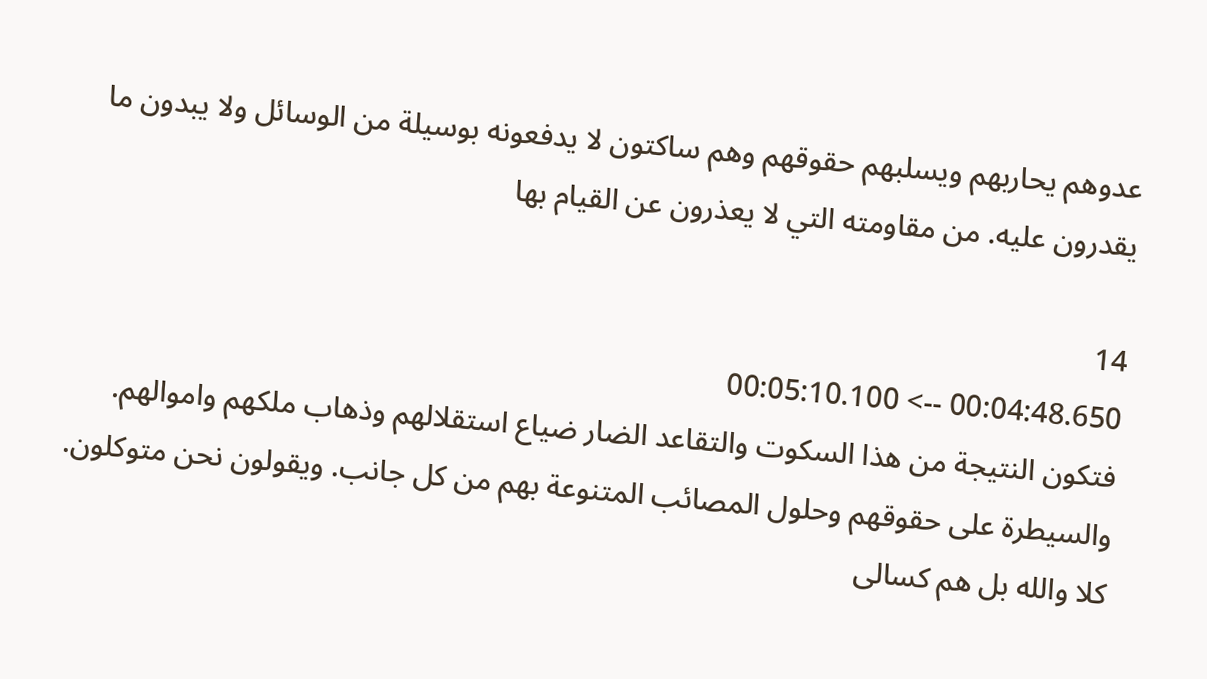عدوهم يحاربهم ويسلبهم حقوقهم وهم ساكتون لا يدفعونه بوسيلة من الوسائل ولا يبدون ما يقدرون عليه. من مقاومته التي لا يعذرون عن القيام بها

14
00:04:48.650 --> 00:05:10.100
فتكون النتيجة من هذا السكوت والتقاعد الضار ضياع استقلالهم وذهاب ملكهم واموالهم. والسيطرة على حقوقهم وحلول المصائب المتنوعة بهم من كل جانب. ويقولون نحن متوكلون. كلا والله بل هم كسالى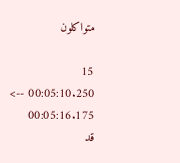متواكلون

15
00:05:10.250 --> 00:05:16.175
قد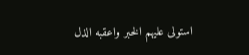استولى عليهم الخبر واعقبه الذل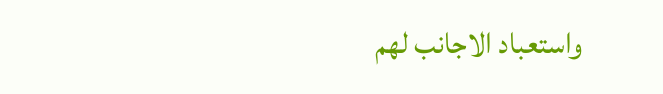واستعباد الاجانب لهم